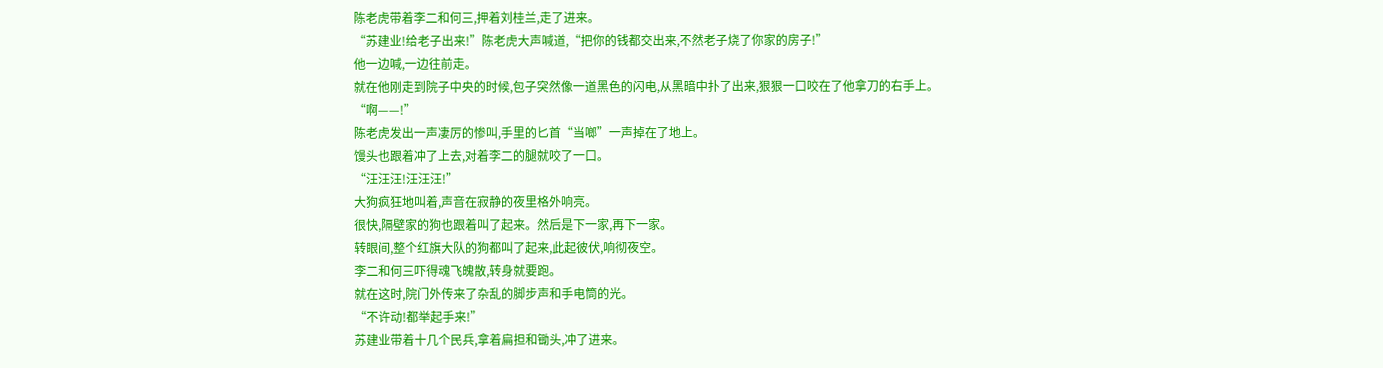陈老虎带着李二和何三,押着刘桂兰,走了进来。
“苏建业!给老子出来!”陈老虎大声喊道,“把你的钱都交出来,不然老子烧了你家的房子!”
他一边喊,一边往前走。
就在他刚走到院子中央的时候,包子突然像一道黑色的闪电,从黑暗中扑了出来,狠狠一口咬在了他拿刀的右手上。
“啊——!”
陈老虎发出一声凄厉的惨叫,手里的匕首“当啷”一声掉在了地上。
馒头也跟着冲了上去,对着李二的腿就咬了一口。
“汪汪汪!汪汪汪!”
大狗疯狂地叫着,声音在寂静的夜里格外响亮。
很快,隔壁家的狗也跟着叫了起来。然后是下一家,再下一家。
转眼间,整个红旗大队的狗都叫了起来,此起彼伏,响彻夜空。
李二和何三吓得魂飞魄散,转身就要跑。
就在这时,院门外传来了杂乱的脚步声和手电筒的光。
“不许动!都举起手来!”
苏建业带着十几个民兵,拿着扁担和锄头,冲了进来。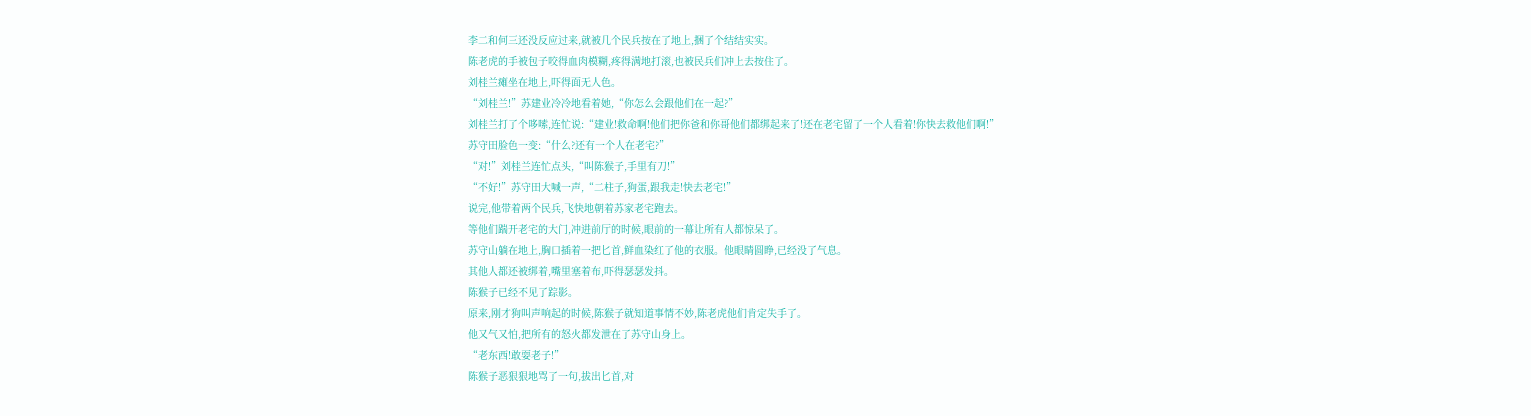李二和何三还没反应过来,就被几个民兵按在了地上,捆了个结结实实。
陈老虎的手被包子咬得血肉模糊,疼得满地打滚,也被民兵们冲上去按住了。
刘桂兰瘫坐在地上,吓得面无人色。
“刘桂兰!”苏建业冷冷地看着她,“你怎么会跟他们在一起?”
刘桂兰打了个哆嗦,连忙说:“建业!救命啊!他们把你爸和你哥他们都绑起来了!还在老宅留了一个人看着!你快去救他们啊!”
苏守田脸色一变:“什么?还有一个人在老宅?”
“对!”刘桂兰连忙点头,“叫陈猴子,手里有刀!”
“不好!”苏守田大喊一声,“二柱子,狗蛋,跟我走!快去老宅!”
说完,他带着两个民兵,飞快地朝着苏家老宅跑去。
等他们踹开老宅的大门,冲进前厅的时候,眼前的一幕让所有人都惊呆了。
苏守山躺在地上,胸口插着一把匕首,鲜血染红了他的衣服。他眼睛圆睁,已经没了气息。
其他人都还被绑着,嘴里塞着布,吓得瑟瑟发抖。
陈猴子已经不见了踪影。
原来,刚才狗叫声响起的时候,陈猴子就知道事情不妙,陈老虎他们肯定失手了。
他又气又怕,把所有的怒火都发泄在了苏守山身上。
“老东西!敢耍老子!”
陈猴子恶狠狠地骂了一句,拔出匕首,对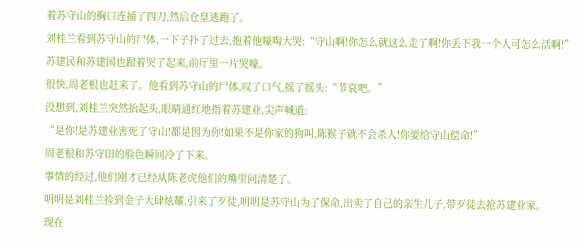着苏守山的胸口连捅了四刀,然后仓皇逃跑了。
刘桂兰看到苏守山的尸体,一下子扑了过去,抱着他嚎啕大哭:“守山啊!你怎么就这么走了啊!你丢下我一个人可怎么活啊!”
苏建民和苏建国也跟着哭了起来,前厅里一片哭嚎。
很快,周老根也赶来了。他看到苏守山的尸体,叹了口气,摇了摇头:“节哀吧。”
没想到,刘桂兰突然抬起头,眼睛通红地指着苏建业,尖声喊道:
“是你!是苏建业害死了守山!都是因为你!如果不是你家的狗叫,陈猴子就不会杀人!你要给守山偿命!”
周老根和苏守田的脸色瞬间冷了下来。
事情的经过,他们刚才已经从陈老虎他们的嘴里问清楚了。
明明是刘桂兰捡到金子大肆炫耀,引来了歹徒,明明是苏守山为了保命,出卖了自己的亲生儿子,带歹徒去抢苏建业家。
现在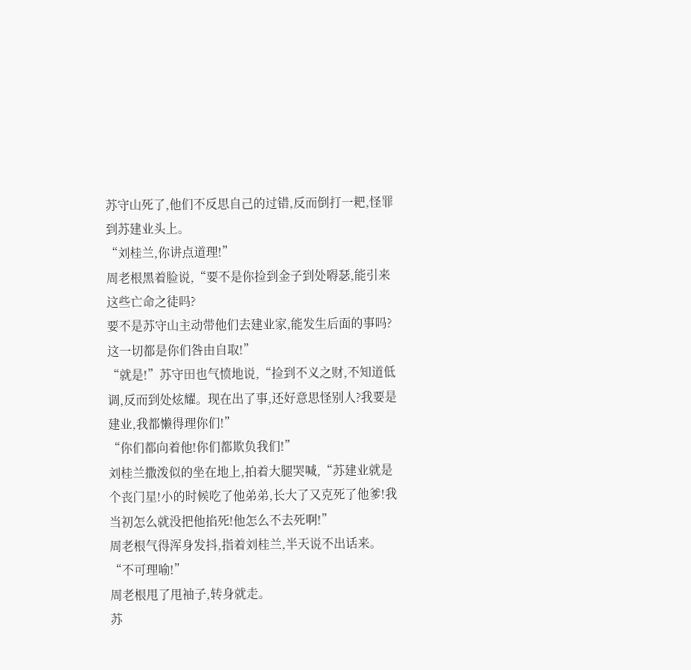苏守山死了,他们不反思自己的过错,反而倒打一耙,怪罪到苏建业头上。
“刘桂兰,你讲点道理!”
周老根黑着脸说,“要不是你捡到金子到处嘚瑟,能引来这些亡命之徒吗?
要不是苏守山主动带他们去建业家,能发生后面的事吗?这一切都是你们咎由自取!”
“就是!”苏守田也气愤地说,“捡到不义之财,不知道低调,反而到处炫耀。现在出了事,还好意思怪别人?我要是建业,我都懒得理你们!”
“你们都向着他!你们都欺负我们!”
刘桂兰撒泼似的坐在地上,拍着大腿哭喊,“苏建业就是个丧门星!小的时候吃了他弟弟,长大了又克死了他爹!我当初怎么就没把他掐死!他怎么不去死啊!”
周老根气得浑身发抖,指着刘桂兰,半天说不出话来。
“不可理喻!”
周老根甩了甩袖子,转身就走。
苏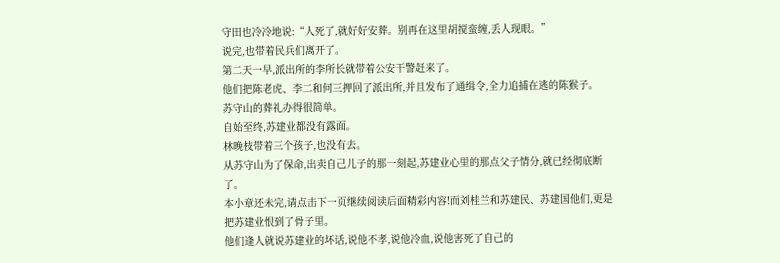守田也冷冷地说:“人死了,就好好安葬。别再在这里胡搅蛮缠,丢人现眼。”
说完,也带着民兵们离开了。
第二天一早,派出所的李所长就带着公安干警赶来了。
他们把陈老虎、李二和何三押回了派出所,并且发布了通缉令,全力追捕在逃的陈猴子。
苏守山的葬礼办得很简单。
自始至终,苏建业都没有露面。
林晚枝带着三个孩子,也没有去。
从苏守山为了保命,出卖自己儿子的那一刻起,苏建业心里的那点父子情分,就已经彻底断了。
本小章还未完,请点击下一页继续阅读后面精彩内容!而刘桂兰和苏建民、苏建国他们,更是把苏建业恨到了骨子里。
他们逢人就说苏建业的坏话,说他不孝,说他冷血,说他害死了自己的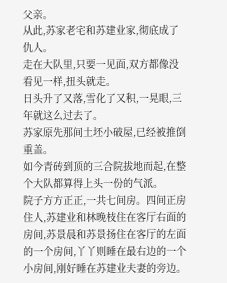父亲。
从此,苏家老宅和苏建业家,彻底成了仇人。
走在大队里,只要一见面,双方都像没看见一样,扭头就走。
日头升了又落,雪化了又积,一晃眼,三年就这么过去了。
苏家原先那间土坯小破屋,已经被推倒重盖。
如今青砖到顶的三合院拔地而起,在整个大队都算得上头一份的气派。
院子方方正正,一共七间房。四间正房住人,苏建业和林晚枝住在客厅右面的房间,苏景晨和苏景扬住在客厅的左面的一个房间,丫丫则睡在最右边的一个小房间,刚好睡在苏建业夫妻的旁边。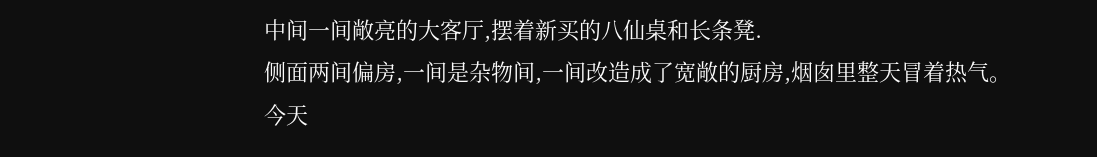中间一间敞亮的大客厅,摆着新买的八仙桌和长条凳.
侧面两间偏房,一间是杂物间,一间改造成了宽敞的厨房,烟囱里整天冒着热气。
今天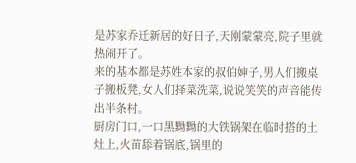是苏家乔迁新居的好日子,天刚蒙蒙亮,院子里就热闹开了。
来的基本都是苏姓本家的叔伯婶子,男人们搬桌子搬板凳,女人们择菜洗菜,说说笑笑的声音能传出半条村。
厨房门口,一口黑黝黝的大铁锅架在临时搭的土灶上,火苗舔着锅底,锅里的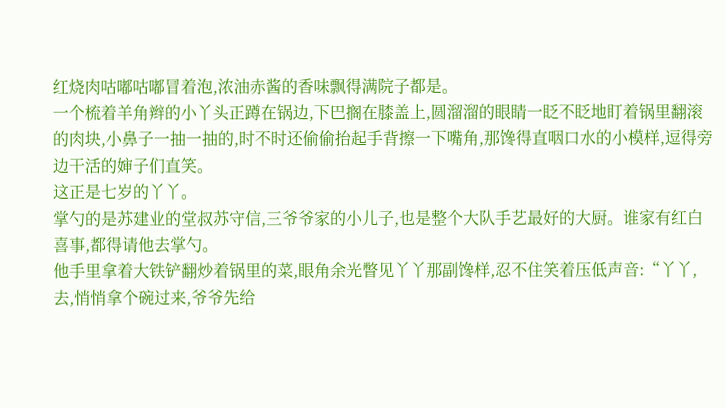红烧肉咕嘟咕嘟冒着泡,浓油赤酱的香味飘得满院子都是。
一个梳着羊角辫的小丫头正蹲在锅边,下巴搁在膝盖上,圆溜溜的眼睛一眨不眨地盯着锅里翻滚的肉块,小鼻子一抽一抽的,时不时还偷偷抬起手背擦一下嘴角,那馋得直咽口水的小模样,逗得旁边干活的婶子们直笑。
这正是七岁的丫丫。
掌勺的是苏建业的堂叔苏守信,三爷爷家的小儿子,也是整个大队手艺最好的大厨。谁家有红白喜事,都得请他去掌勺。
他手里拿着大铁铲翻炒着锅里的菜,眼角余光瞥见丫丫那副馋样,忍不住笑着压低声音:“丫丫,去,悄悄拿个碗过来,爷爷先给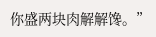你盛两块肉解解馋。”